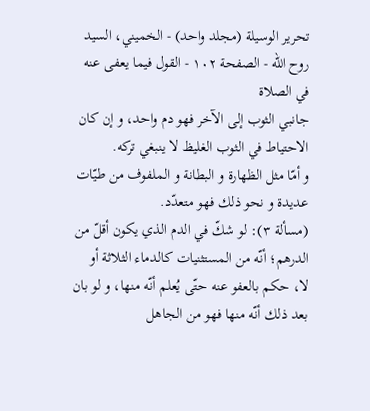تحرير الوسيلة (مجلد واحد) - الخميني، السيد روح الله - الصفحة ١٠٢ - القول فيما يعفى عنه في الصلاة
جانبي الثوب إلى الآخر فهو دم واحد، و إن كان الاحتياط في الثوب الغليظ لا ينبغي تركه.
و أمّا مثل الظهارة و البطانة و الملفوف من طيّات عديدة و نحو ذلك فهو متعدّد.
(مسألة ٣): لو شكّ في الدم الذي يكون أقلّ من الدرهم؛ أنّه من المستثنيات كالدماء الثلاثة أو لا، حكم بالعفو عنه حتّى يُعلم أنّه منها، و لو بان بعد ذلك أنّه منها فهو من الجاهل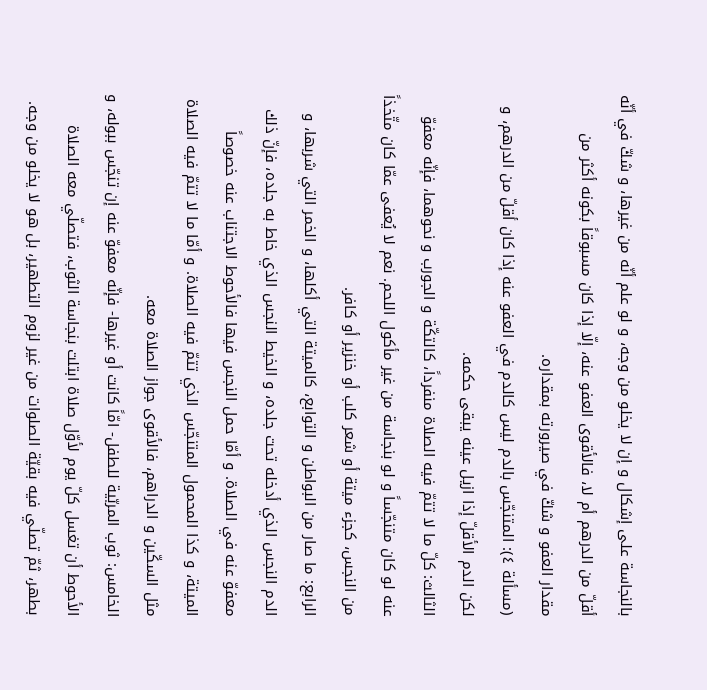بالنجاسة على إشكال و إن لا يخلو من وجه، و لو علم أنّه من غيرها، و شكّ في أنّه أقلّ من الدرهم أم لا، فالأقوى العفو عنه، إلّا إذا كان مسبوقاً بكونه أكثر من مقدار العفو و شكّ في صيرورته بمقداره.
(مسألة ٤): المتنجّس بالدم ليس كالدم في العفو عنه إذا كان أقلّ من الدرهم، و لكن الدم الأقلّ إذا ازيل عينه يبقى حكمه.
الثالث: كلّ ما لا تتمّ فيه الصلاة منفرداً، كالتكّة و الجورب و نحوهما، فإنّه معفوّ عنه لو كان متنجّساً و لو بنجاسة من غير مأكول اللحم. نعم لا يُعفى عمّا كان متّخذاً من النجس، كجزء ميتة أو شعر كلب أو خنزير أو كافر.
الرابع: ما صار من البواطن و التوابع، كالميتة التي أكلها، و الخمر التي شربها، و الدم النجس الذي أدخله تحت جلده، و الخيط النجس الذي خاط به جلده، فإنّ ذلك معفوّ عنه في الصلاة. و أمّا حمل النجس فيها فالأحوط الاجتناب عنه خصوصاً الميتة، و كذا المحمول المتنجّس الذي تتمّ فيه الصلاة. و أمّا ما لا تتمّ فيه الصلاة مثل السكّين و الدراهم، فالأقوى جواز الصلاة معه.
الخامس: ثوب المربّية للطفل- امّاً كانت أو غيرها- فإنّه معفوّ عنه إن تنجّس ببوله، و الأحوط أن تغسل كلّ يوم لأوّل صلاة ابتلت بنجاسة الثوب، فتصلّي معه الصلاة بطهر، ثمّ تصلّي فيه بقيّة الصلوات من غير لزوم التطهير، بل هو لا يخلو من وجه.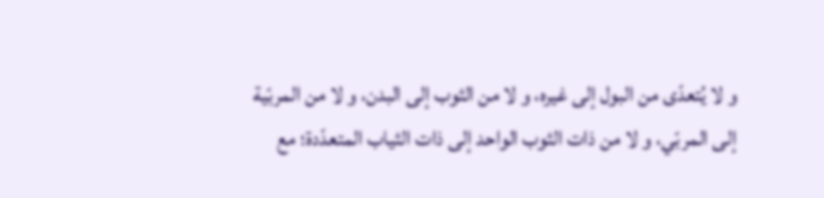و لا يُتعدّى من البول إلى غيره، و لا من الثوب إلى البدن، و لا من المربّية إلى المربّي، و لا من ذات الثوب الواحد إلى ذات الثياب المتعدّدة؛ مع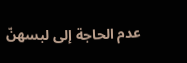عدم الحاجة إلى لبسهنّ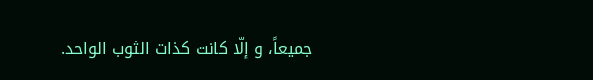جميعاً، و إلّا كانت كذات الثوب الواحد.